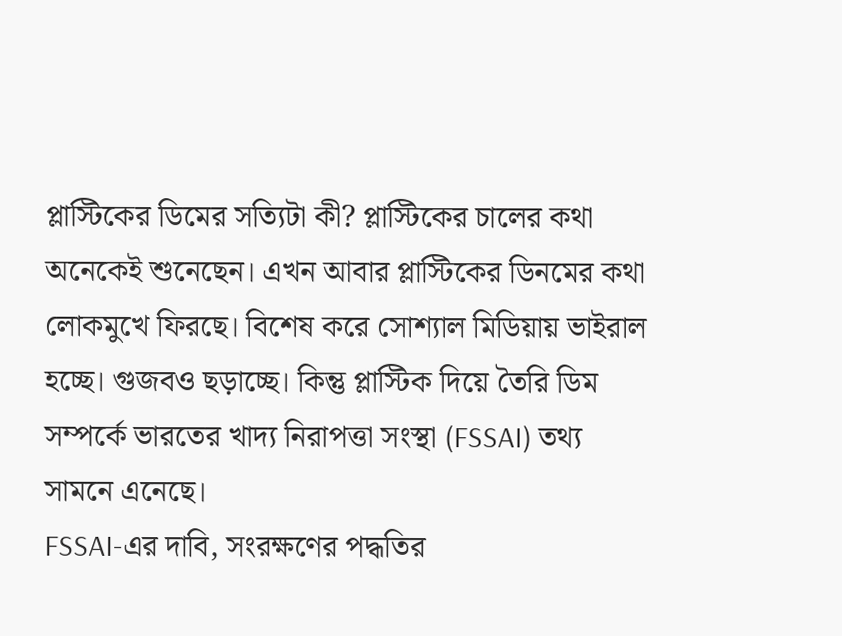প্লাস্টিকের ডিমের সত্যিটা কী? প্লাস্টিকের চালের কথা অনেকেই শুনেছেন। এখন আবার প্লাস্টিকের ডিনমের কথা লোকমুখে ফিরছে। বিশেষ করে সোশ্যাল মিডিয়ায় ভাইরাল হচ্ছে। গুজবও ছড়াচ্ছে। কিন্তু প্লাস্টিক দিয়ে তৈরি ডিম সম্পর্কে ভারতের খাদ্য নিরাপত্তা সংস্থা (FSSAI) তথ্য সামনে এনেছে।
FSSAI-এর দাবি, সংরক্ষণের পদ্ধতির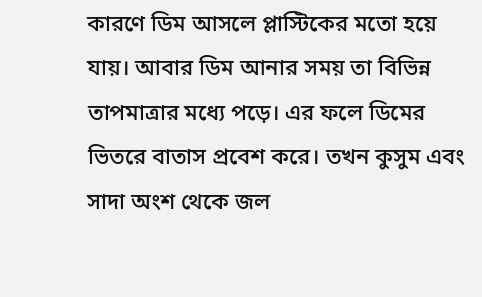কারণে ডিম আসলে প্লাস্টিকের মতো হয়ে যায়। আবার ডিম আনার সময় তা বিভিন্ন তাপমাত্রার মধ্যে পড়ে। এর ফলে ডিমের ভিতরে বাতাস প্রবেশ করে। তখন কুসুম এবং সাদা অংশ থেকে জল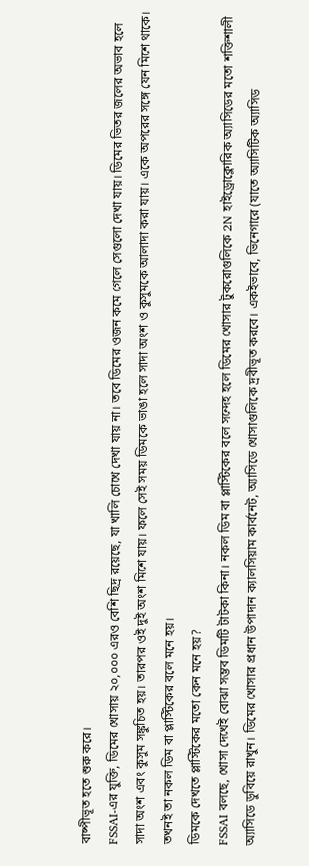বাষ্পীভূত হতে শুরু করে।
FSSAI-এর যুক্তি, ডিমের খোসায় ২০,০০০ এরও বেশি ছিদ্র রয়েছে, যা খালি চোখে দেখা যায় না। তবে ডিমের ওজন কমে গেলে সেগুলো দেখা যায়। ডিমের ভিতর জলের অভাব হলে সাদা অংশ এবং কুসুম সঙ্কুচিত হয়। তারপর ওই দুই অংশ মিশে যায়। ফলে সেই সময় ডিমকে ভাঙা হলে সাদা অংশ ও কুসুমকে আলাদা করা যায়। একে অপরের সঙ্গে যেন মিশে থাকে। তখনই তা নকল ডিম বা প্লাস্টিকের বলে মনে হয়।
ডিমকে দেখতে প্লাস্টিকের মতো কেন মনে হয়?
FSSAI বলছে, খোসা দেখেই বোঝা সম্ভব ডিমটি টাটকা কিনা। নকল ডিম বা প্লাস্টিকের বলে সন্দেহ হলে ডিমের খোসার টুকরোগুলিকে 2N হাইড্রোক্লোরিক অ্যাসিডের মতো শক্তিশালী অ্যাসিডে ডুবিয়ে রাখুন। ডিমের খোসার প্রধান উপাদান ক্যালসিয়াম কার্বনেট, অ্যাসিডে খোসাগুলিকে দ্রবীভূত করবে। একইভাবে, ভিনেগারে (যাতে অ্যাসিটিক অ্যাসিড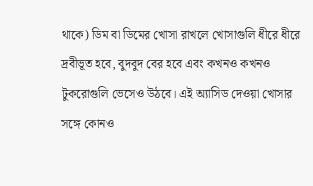থাকে) ডিম বা ডিমের খোসা রাখলে খোসাগুলি ধীরে ধীরে দ্রবীভূত হবে, বুদবুদ বের হবে এবং কখনও কখনও টুকরোগুলি ভেসেও উঠবে। এই অ্যাসিড দেওয়া খোসার সঙ্গে কোনও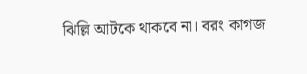ঝিল্লি আটকে থাকবে না। বরং কাগজ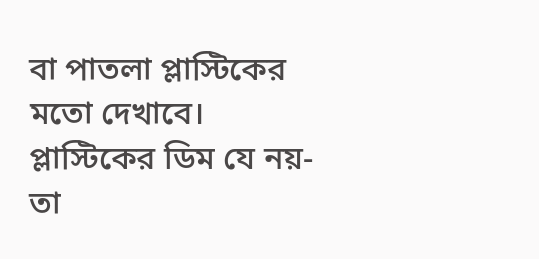বা পাতলা প্লাস্টিকের মতো দেখাবে।
প্লাস্টিকের ডিম যে নয়- তা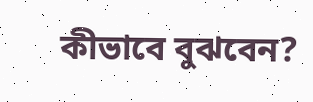কীভাবে বুঝবেন?